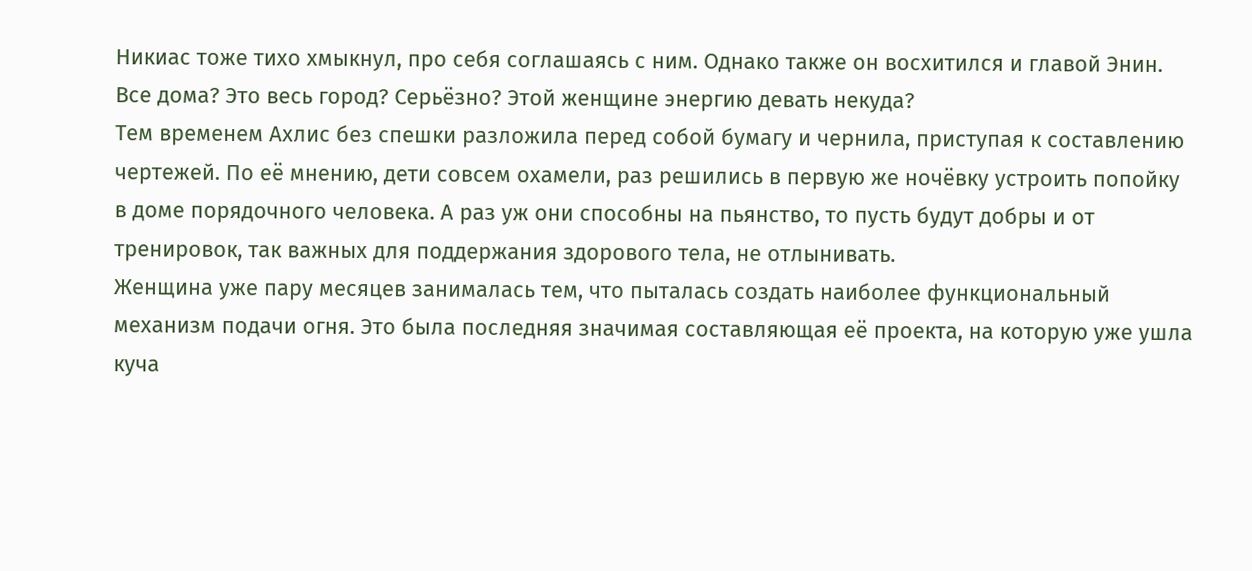Никиас тоже тихо хмыкнул, про себя соглашаясь с ним. Однако также он восхитился и главой Энин. Все дома? Это весь город? Серьёзно? Этой женщине энергию девать некуда?
Тем временем Ахлис без спешки разложила перед собой бумагу и чернила, приступая к составлению чертежей. По её мнению, дети совсем охамели, раз решились в первую же ночёвку устроить попойку в доме порядочного человека. А раз уж они способны на пьянство, то пусть будут добры и от тренировок, так важных для поддержания здорового тела, не отлынивать.
Женщина уже пару месяцев занималась тем, что пыталась создать наиболее функциональный механизм подачи огня. Это была последняя значимая составляющая её проекта, на которую уже ушла куча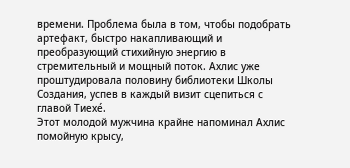времени. Проблема была в том, чтобы подобрать артефакт, быстро накапливающий и преобразующий стихийную энергию в стремительный и мощный поток. Ахлис уже проштудировала половину библиотеки Школы Создания, успев в каждый визит сцепиться с главой Тиехе́.
Этот молодой мужчина крайне напоминал Ахлис помойную крысу,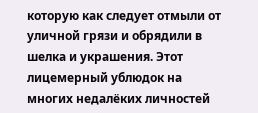которую как следует отмыли от уличной грязи и обрядили в шелка и украшения. Этот лицемерный ублюдок на многих недалёких личностей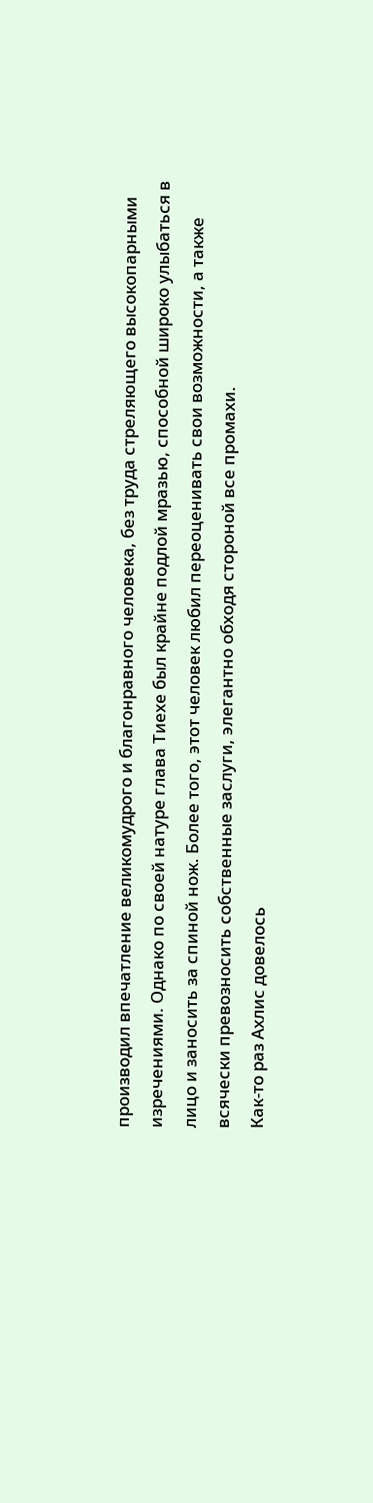производил впечатление великомудрого и благонравного человека, без труда стреляющего высокопарными изречениями. Однако по своей натуре глава Тиехе был крайне подлой мразью, способной широко улыбаться в лицо и заносить за спиной нож. Более того, этот человек любил переоценивать свои возможности, а также всячески превозносить собственные заслуги, элегантно обходя стороной все промахи.
Как-то раз Ахлис довелось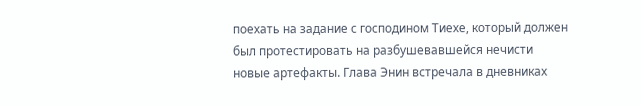поехать на задание с господином Тиехе, который должен был протестировать на разбушевавшейся нечисти новые артефакты. Глава Энин встречала в дневниках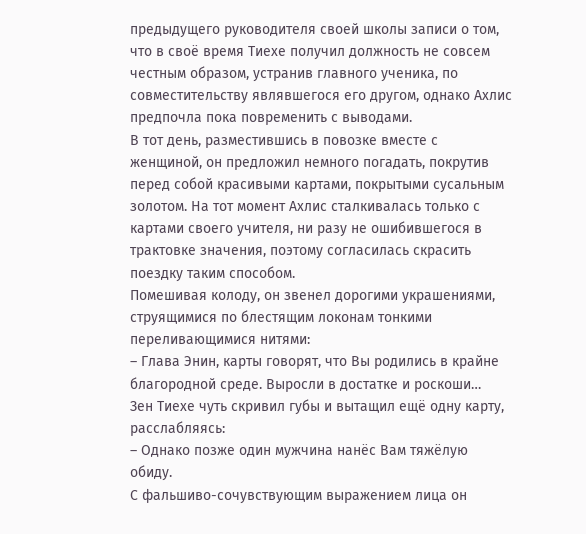предыдущего руководителя своей школы записи о том, что в своё время Тиехе получил должность не совсем честным образом, устранив главного ученика, по совместительству являвшегося его другом, однако Ахлис предпочла пока повременить с выводами.
В тот день, разместившись в повозке вместе с женщиной, он предложил немного погадать, покрутив перед собой красивыми картами, покрытыми сусальным золотом. На тот момент Ахлис сталкивалась только с картами своего учителя, ни разу не ошибившегося в трактовке значения, поэтому согласилась скрасить поездку таким способом.
Помешивая колоду, он звенел дорогими украшениями, струящимися по блестящим локонам тонкими переливающимися нитями:
– Глава Энин, карты говорят, что Вы родились в крайне благородной среде. Выросли в достатке и роскоши…
Зен Тиехе чуть скривил губы и вытащил ещё одну карту, расслабляясь:
– Однако позже один мужчина нанёс Вам тяжёлую обиду.
С фальшиво-сочувствующим выражением лица он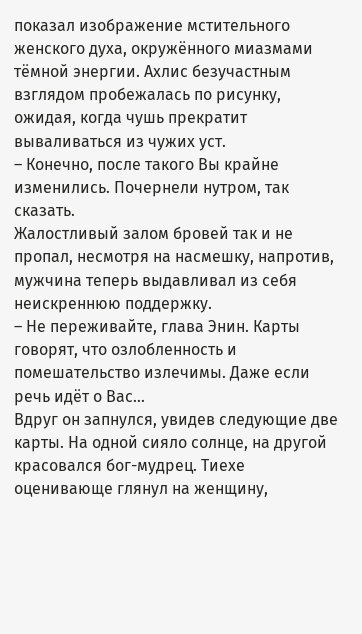показал изображение мстительного женского духа, окружённого миазмами тёмной энергии. Ахлис безучастным взглядом пробежалась по рисунку, ожидая, когда чушь прекратит вываливаться из чужих уст.
– Конечно, после такого Вы крайне изменились. Почернели нутром, так сказать.
Жалостливый залом бровей так и не пропал, несмотря на насмешку, напротив, мужчина теперь выдавливал из себя неискреннюю поддержку.
– Не переживайте, глава Энин. Карты говорят, что озлобленность и помешательство излечимы. Даже если речь идёт о Вас…
Вдруг он запнулся, увидев следующие две карты. На одной сияло солнце, на другой красовался бог-мудрец. Тиехе оценивающе глянул на женщину,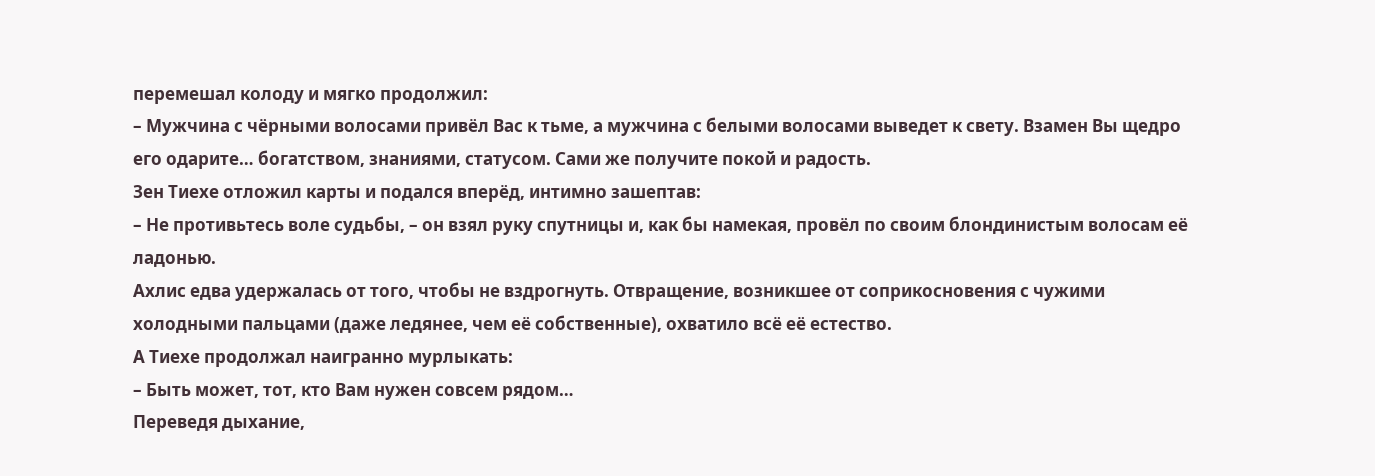перемешал колоду и мягко продолжил:
– Мужчина с чёрными волосами привёл Вас к тьме, а мужчина с белыми волосами выведет к свету. Взамен Вы щедро его одарите… богатством, знаниями, статусом. Сами же получите покой и радость.
Зен Тиехе отложил карты и подался вперёд, интимно зашептав:
– Не противьтесь воле судьбы, – он взял руку спутницы и, как бы намекая, провёл по своим блондинистым волосам её ладонью.
Ахлис едва удержалась от того, чтобы не вздрогнуть. Отвращение, возникшее от соприкосновения с чужими холодными пальцами (даже ледянее, чем её собственные), охватило всё её естество.
А Тиехе продолжал наигранно мурлыкать:
– Быть может, тот, кто Вам нужен совсем рядом…
Переведя дыхание,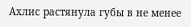Ахлис растянула губы в не менее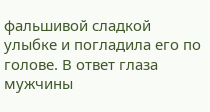фальшивой сладкой улыбке и погладила его по голове. В ответ глаза мужчины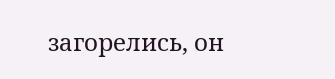загорелись, он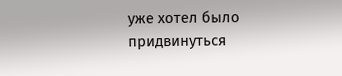уже хотел было придвинуться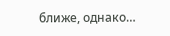ближе, однако…